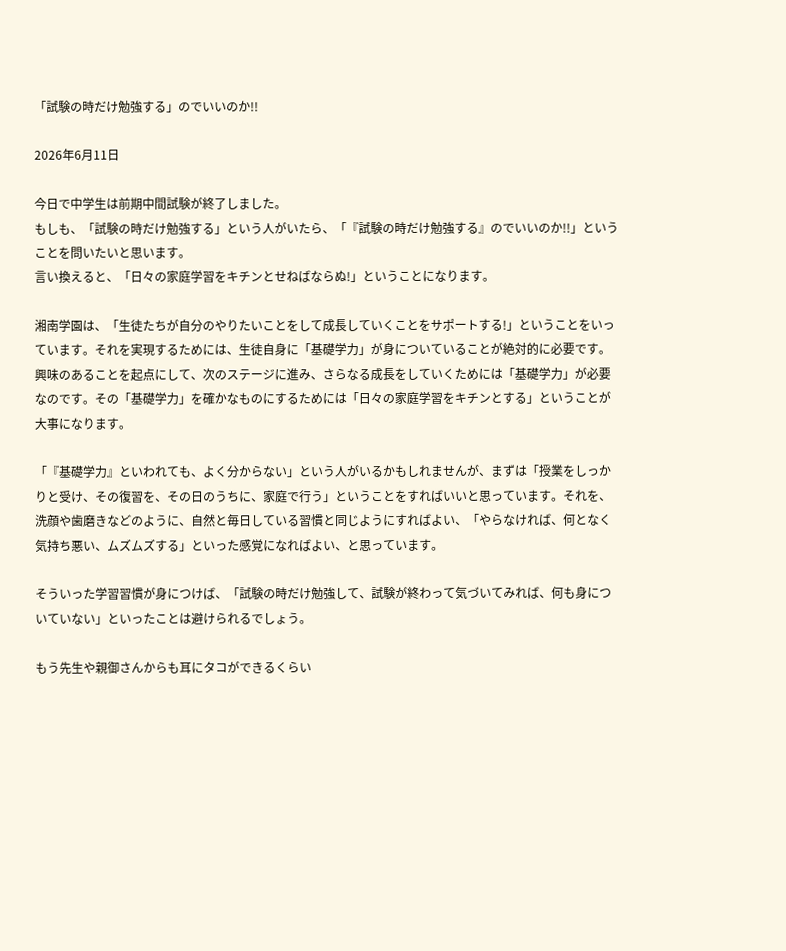「試験の時だけ勉強する」のでいいのか!!

2026年6月11日

今日で中学生は前期中間試験が終了しました。
もしも、「試験の時だけ勉強する」という人がいたら、「『試験の時だけ勉強する』のでいいのか!!」ということを問いたいと思います。
言い換えると、「日々の家庭学習をキチンとせねばならぬ!」ということになります。

湘南学園は、「生徒たちが自分のやりたいことをして成長していくことをサポートする!」ということをいっています。それを実現するためには、生徒自身に「基礎学力」が身についていることが絶対的に必要です。興味のあることを起点にして、次のステージに進み、さらなる成長をしていくためには「基礎学力」が必要なのです。その「基礎学力」を確かなものにするためには「日々の家庭学習をキチンとする」ということが大事になります。

「『基礎学力』といわれても、よく分からない」という人がいるかもしれませんが、まずは「授業をしっかりと受け、その復習を、その日のうちに、家庭で行う」ということをすればいいと思っています。それを、洗顔や歯磨きなどのように、自然と毎日している習慣と同じようにすればよい、「やらなければ、何となく気持ち悪い、ムズムズする」といった感覚になればよい、と思っています。

そういった学習習慣が身につけば、「試験の時だけ勉強して、試験が終わって気づいてみれば、何も身についていない」といったことは避けられるでしょう。

もう先生や親御さんからも耳にタコができるくらい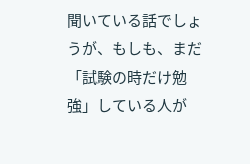聞いている話でしょうが、もしも、まだ「試験の時だけ勉強」している人が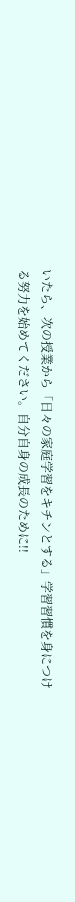いたら、次の授業から「日々の家庭学習をキチンとする」学習習慣を身につける努力を始めてください。自分自身の成長のために!!